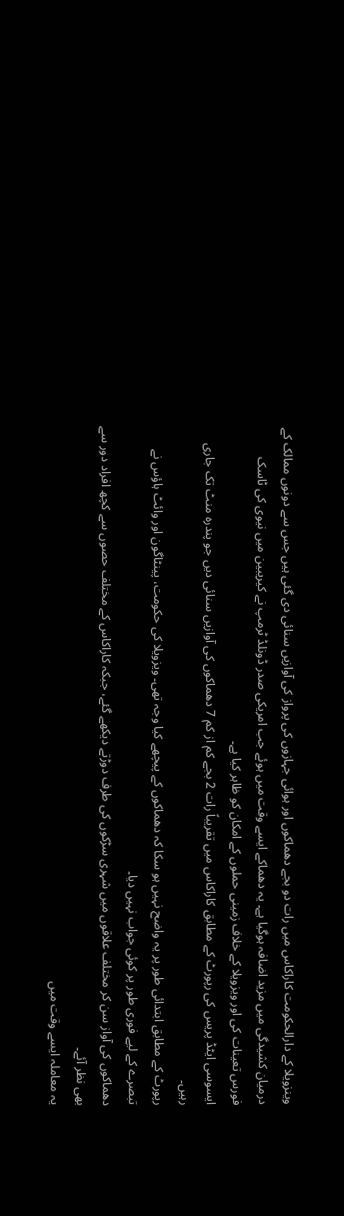وینزویلا کے دارالحکومت کاراکاس میں رات دو بجے دھماکوں اور ہوائی جہازوں کی پرواز کی آوازیں سنائی دی گئی ہیں جس سے دونوں ممالک کے درمیان کشیدگی میں مزید اضافہ ہوگیا ہے۔ یہ دھماکے ایسے وقت میں ہوئے جب امریکی صدر ڈونلڈ ٹرمپ نے کیریبین میں نیوی کی ٹاسک فورس تعینات کی اور ویزویلا کے خلاف زمینی حملوں کے امکان کو ظاہر کیا ہے۔
ایسوسی ایٹڈ پریس کی رپورٹ کے مطابق کاراکاس میں تقریباً رات 2 بجے کم از کم 7 دھماکوں کی آوازیں سنائی دیں جو پندرہ منٹ تک جاری رہیں۔
رپورٹ کے مطابق ابتدائی طور پر یہ واضح نہیں ہو سکا کہ دھماکوں کے پیچھے کیا وجہ تھی۔ ویزویلا کی حکومت، پینٹاگون اور وائٹ ہاؤس نے تبصرے کے لیے فوری طور پر کوئی جواب نہیں دیا۔
دھماکوں کی آواز سن کر مختلف علاقوں میں شہری سڑکوں کی طرف دوڑتے دیکھے گئے، جبکہ کاراکاس کے مختلف حصوں سے کچھ افراد دور سے بھی نظر آئے۔
یہ معاملہ ایسے وقت میں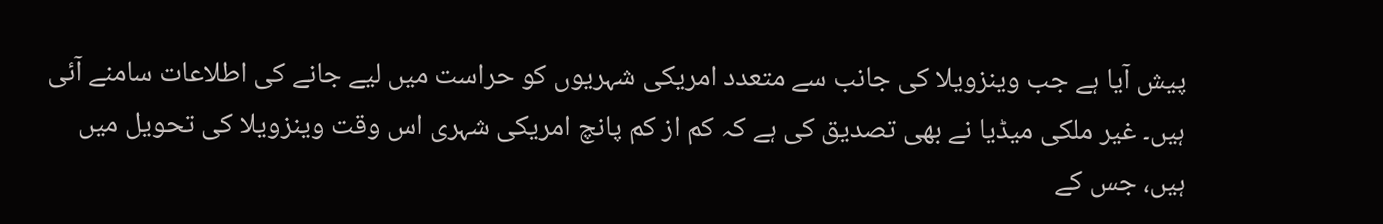پیش آیا ہے جب وینزویلا کی جانب سے متعدد امریکی شہریوں کو حراست میں لیے جانے کی اطلاعات سامنے آئی ہیں۔ غیر ملکی میڈیا نے بھی تصدیق کی ہے کہ کم از کم پانچ امریکی شہری اس وقت وینزویلا کی تحویل میں ہیں، جس کے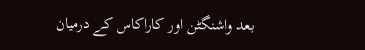بعد واشنگٹن اور کاراکاس کے درمیان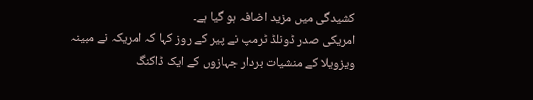کشیدگی میں مزید اضافہ ہو گیا ہے۔
امریکی صدر ڈونلڈ ٹرمپ نے پیر کے روز کہا کہ امریکہ نے مبینہ ویزویلا کے منشیات بردار جہازوں کے ایک ڈاکنگ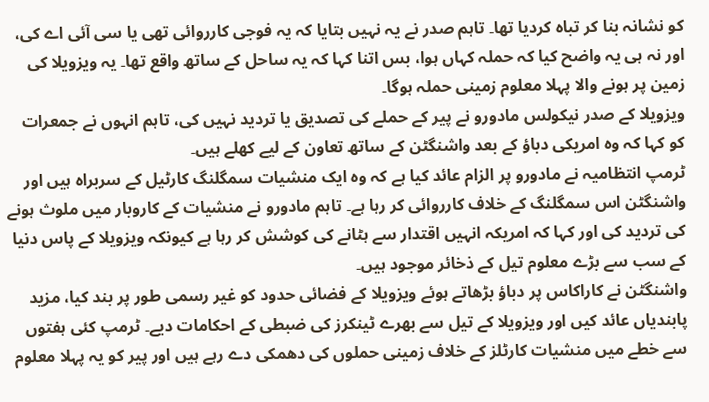کو نشانہ بنا کر تباہ کردیا تھا۔ تاہم صدر نے یہ نہیں بتایا کہ یہ فوجی کارروائی تھی یا سی آئی اے کی، اور نہ ہی یہ واضح کیا کہ حملہ کہاں ہوا، بس اتنا کہا کہ یہ ساحل کے ساتھ واقع تھا۔ یہ ویزویلا کی زمین پر ہونے والا پہلا معلوم زمینی حملہ ہوگا۔
ویزویلا کے صدر نیکولس مادورو نے پیر کے حملے کی تصدیق یا تردید نہیں کی، تاہم انہوں نے جمعرات کو کہا کہ وہ امریکی دباؤ کے بعد واشنگٹن کے ساتھ تعاون کے لیے کھلے ہیں۔
ٹرمپ انتظامیہ نے مادورو پر الزام عائد کیا ہے کہ وہ ایک منشیات سمگلنگ کارٹیل کے سربراہ ہیں اور واشنگٹن اس سمگلنگ کے خلاف کارروائی کر رہا ہے۔ تاہم مادورو نے منشیات کے کاروبار میں ملوث ہونے کی تردید کی اور کہا کہ امریکہ انہیں اقتدار سے ہٹانے کی کوشش کر رہا ہے کیونکہ ویزویلا کے پاس دنیا کے سب سے بڑے معلوم تیل کے ذخائر موجود ہیں۔
واشنگٹن نے کاراکاس پر دباؤ بڑھاتے ہوئے ویزویلا کے فضائی حدود کو غیر رسمی طور پر بند کیا، مزید پابندیاں عائد کیں اور ویزویلا کے تیل سے بھرے ٹینکرز کی ضبطی کے احکامات دیے۔ ٹرمپ کئی ہفتوں سے خطے میں منشیات کارٹلز کے خلاف زمینی حملوں کی دھمکی دے رہے ہیں اور پیر کو یہ پہلا معلوم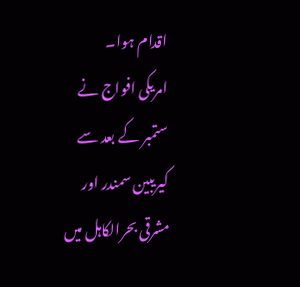اقدام ہوا۔
امریکی افواج نے ستمبر کے بعد سے کیریبین سمندر اور مشرقی بحرالکاہل میں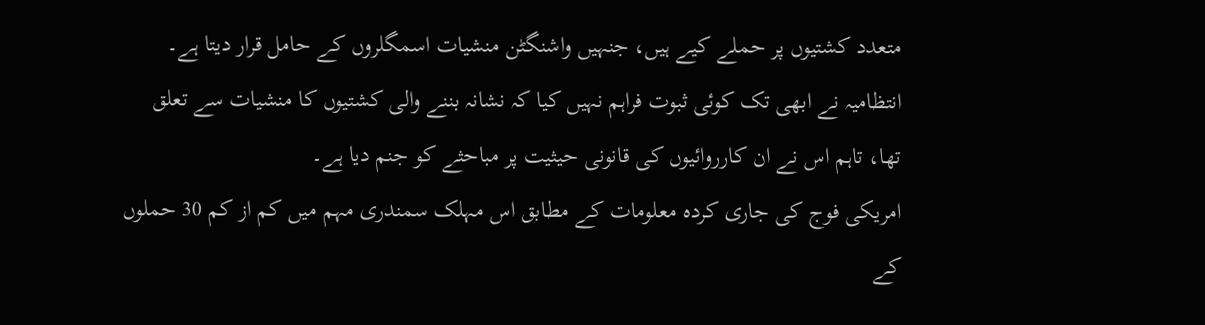متعدد کشتیوں پر حملے کیے ہیں، جنہیں واشنگٹن منشیات اسمگلروں کے حامل قرار دیتا ہے۔ انتظامیہ نے ابھی تک کوئی ثبوت فراہم نہیں کیا کہ نشانہ بننے والی کشتیوں کا منشیات سے تعلق تھا، تاہم اس نے ان کارروائیوں کی قانونی حیثیت پر مباحثے کو جنم دیا ہے۔
امریکی فوج کی جاری کردہ معلومات کے مطابق اس مہلک سمندری مہم میں کم از کم 30 حملوں کے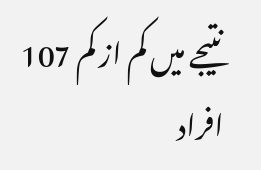نتیجے میں کم از کم 107 افراد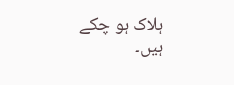ہلاک ہو چکے ہیں۔